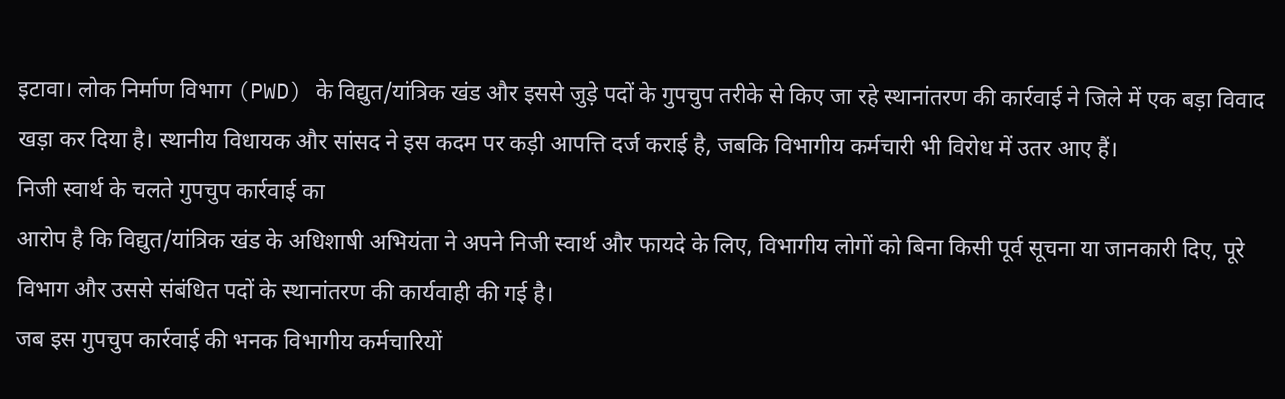इटावा। लोक निर्माण विभाग (PWD) के विद्युत/यांत्रिक खंड और इससे जुड़े पदों के गुपचुप तरीके से किए जा रहे स्थानांतरण की कार्रवाई ने जिले में एक बड़ा विवाद खड़ा कर दिया है। स्थानीय विधायक और सांसद ने इस कदम पर कड़ी आपत्ति दर्ज कराई है, जबकि विभागीय कर्मचारी भी विरोध में उतर आए हैं।
निजी स्वार्थ के चलते गुपचुप कार्रवाई का
आरोप है कि विद्युत/यांत्रिक खंड के अधिशाषी अभियंता ने अपने निजी स्वार्थ और फायदे के लिए, विभागीय लोगों को बिना किसी पूर्व सूचना या जानकारी दिए, पूरे विभाग और उससे संबंधित पदों के स्थानांतरण की कार्यवाही की गई है।
जब इस गुपचुप कार्रवाई की भनक विभागीय कर्मचारियों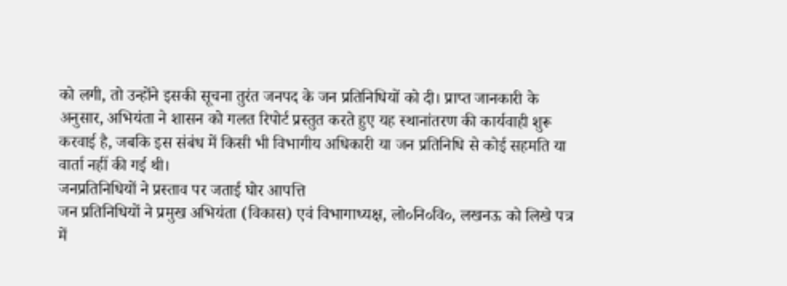को लगी, तो उन्होंने इसकी सूचना तुरंत जनपद के जन प्रतिनिधियों को दी। प्राप्त जानकारी के अनुसार, अभियंता ने शासन को गलत रिपोर्ट प्रस्तुत करते हुए यह स्थानांतरण की कार्यवाही शुरू करवाई है, जबकि इस संबंध में किसी भी विभागीय अधिकारी या जन प्रतिनिधि से कोई सहमति या वार्ता नहीं की गई थी।
जनप्रतिनिधियों ने प्रस्ताव पर जताई घोर आपत्ति
जन प्रतिनिधियों ने प्रमुख अभियंता (विकास) एवं विभागाध्यक्ष, लो०नि०वि०, लखनऊ को लिखे पत्र में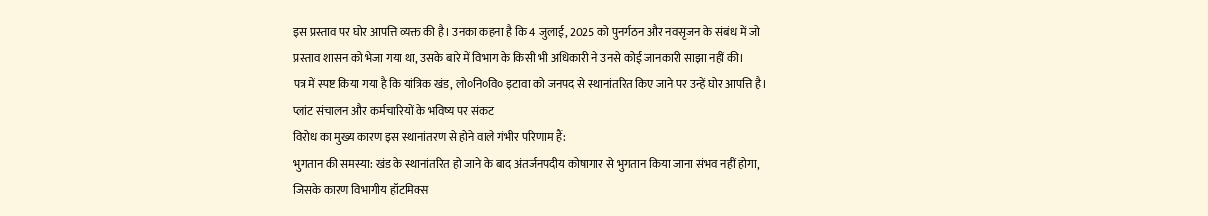इस प्रस्ताव पर घोर आपत्ति व्यक्त की है। उनका कहना है कि 4 जुलाई, 2025 को पुनर्गठन और नवसृजन के संबंध में जो प्रस्ताव शासन को भेजा गया था, उसके बारे में विभाग के किसी भी अधिकारी ने उनसे कोई जानकारी साझा नहीं की।
पत्र में स्पष्ट किया गया है कि यांत्रिक खंड, लो०नि०वि० इटावा को जनपद से स्थानांतरित किए जाने पर उन्हें घोर आपत्ति है।
प्लांट संचालन और कर्मचारियों के भविष्य पर संकट
विरोध का मुख्य कारण इस स्थानांतरण से होने वाले गंभीर परिणाम हैं:
भुगतान की समस्या: खंड के स्थानांतरित हो जाने के बाद अंतर्जनपदीय कोषागार से भुगतान किया जाना संभव नहीं होगा, जिसके कारण विभागीय हॉटमिक्स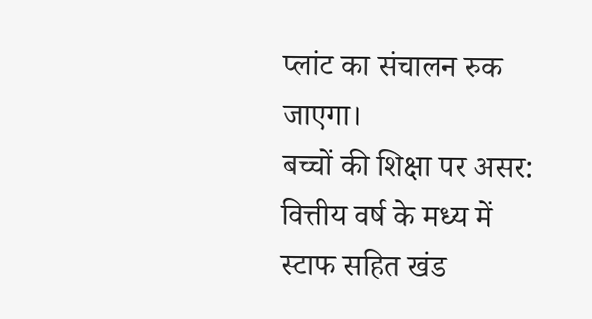प्लांट का संचालन रुक जाएगा।
बच्चों की शिक्षा पर असर: वित्तीय वर्ष के मध्य में स्टाफ सहित खंड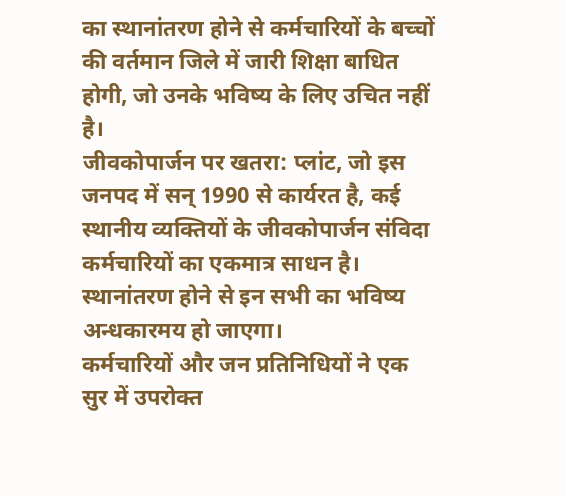का स्थानांतरण होने से कर्मचारियों के बच्चों की वर्तमान जिले में जारी शिक्षा बाधित होगी, जो उनके भविष्य के लिए उचित नहीं है।
जीवकोपार्जन पर खतरा: प्लांट, जो इस जनपद में सन् 1990 से कार्यरत है, कई स्थानीय व्यक्तियों के जीवकोपार्जन संविदा कर्मचारियों का एकमात्र साधन है। स्थानांतरण होने से इन सभी का भविष्य अन्धकारमय हो जाएगा।
कर्मचारियों और जन प्रतिनिधियों ने एक सुर में उपरोक्त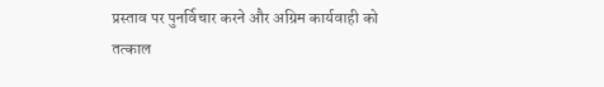प्रस्ताव पर पुनर्विचार करने और अग्रिम कार्यवाही को तत्काल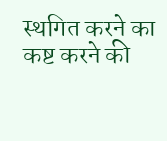स्थगित करने का कष्ट करने की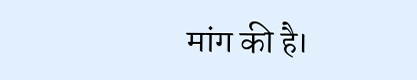मांग की है।